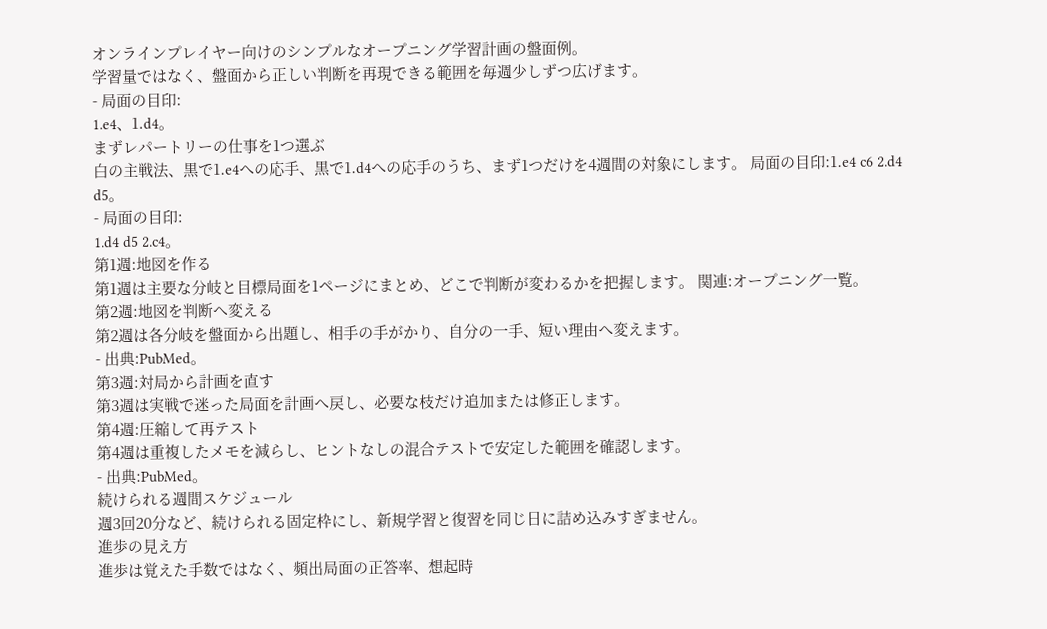オンラインプレイヤー向けのシンプルなオープニング学習計画の盤面例。
学習量ではなく、盤面から正しい判断を再現できる範囲を毎週少しずつ広げます。
- 局面の目印:
1.e4、1.d4。
まずレパートリーの仕事を1つ選ぶ
白の主戦法、黒で1.e4への応手、黒で1.d4への応手のうち、まず1つだけを4週間の対象にします。 局面の目印:1.e4 c6 2.d4 d5。
- 局面の目印:
1.d4 d5 2.c4。
第1週:地図を作る
第1週は主要な分岐と目標局面を1ページにまとめ、どこで判断が変わるかを把握します。 関連:オープニング一覧。
第2週:地図を判断へ変える
第2週は各分岐を盤面から出題し、相手の手がかり、自分の一手、短い理由へ変えます。
- 出典:PubMed。
第3週:対局から計画を直す
第3週は実戦で迷った局面を計画へ戻し、必要な枝だけ追加または修正します。
第4週:圧縮して再テスト
第4週は重複したメモを減らし、ヒントなしの混合テストで安定した範囲を確認します。
- 出典:PubMed。
続けられる週間スケジュール
週3回20分など、続けられる固定枠にし、新規学習と復習を同じ日に詰め込みすぎません。
進歩の見え方
進歩は覚えた手数ではなく、頻出局面の正答率、想起時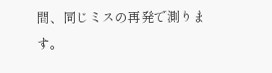間、同じミスの再発で測ります。